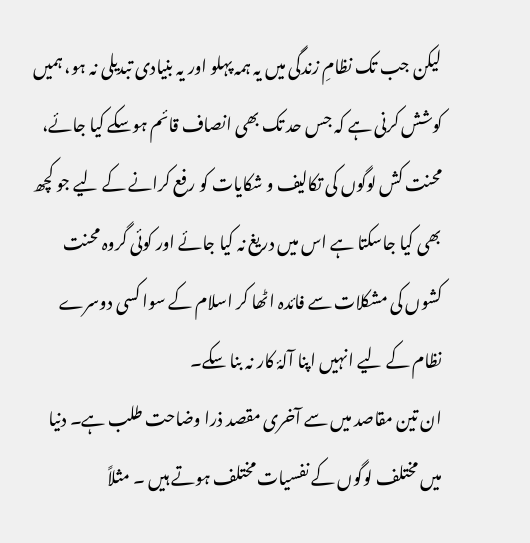لیکن جب تک نظامِ زندگی میں یہ ہمہ پہلو اور یہ بنیادی تبدیلی نہ ہو، ہمیں کوشش کرنی ہے کہ جس حد تک بھی انصاف قائم ہوسکے کیا جائے، محنت کش لوگوں کی تکالیف و شکایات کو رفع کرانے کے لیے جو کچھ بھی کیا جاسکتا ہے اس میں دریغ نہ کیا جائے اور کوئی گروہ محنت کشوں کی مشکلات سے فائدہ اٹھا کر اسلام کے سوا کسی دوسرے نظام کے لیے انہیں اپنا آلۂ کار نہ بنا سکے۔
ان تین مقاصد میں سے آخری مقصد ذرا وضاحت طلب ہے۔ دنیا میں مختلف لوگوں کے نفسیات مختلف ہوتے ہیں ۔ مثلاً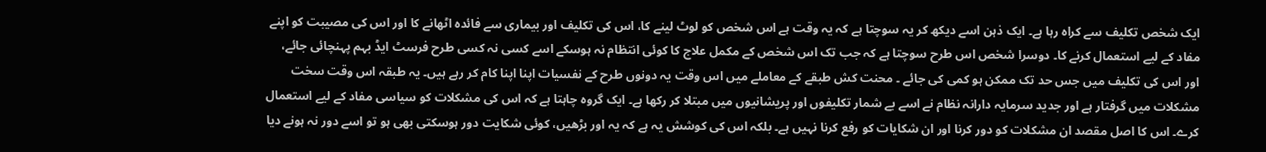ایک شخص تکلیف سے کراہ رہا ہے۔ ایک ذہن اسے دیکھ کر یہ سوچتا ہے کہ یہ وقت ہے اس شخص کو لوٹ لینے کا، اس کی تکلیف اور بیماری سے فائدہ اٹھانے کا اور اس کی مصیبت کو اپنے مفاد کے لیے استعمال کرنے کا۔ دوسرا شخص اس طرح سوچتا ہے کہ جب تک اس شخص کے مکمل علاج کا کوئی انتظام نہ ہوسکے اسے کسی نہ کسی طرح فرسٹ ایڈ بہم پہنچائی جائے، اور اس کی تکلیف میں جس حد تک ممکن ہو کمی کی جائے ۔ محنت کش طبقے کے معاملے میں اس وقت یہ دونوں طرح کے نفسیات اپنا اپنا کام کر رہے ہیں۔ یہ طبقہ اس وقت سخت مشکلات میں گرفتار ہے اور جدید سرمایہ دارانہ نظام نے اسے بے شمار تکلیفوں اور پریشانیوں میں مبتلا کر رکھا ہے۔ ایک گروہ چاہتا ہے کہ اس کی مشکلات کو سیاسی مفاد کے لیے استعمال کرے۔ اس کا اصل مقصد ان مشکلات کو دور کرنا اور ان شکایات کو رفع کرنا نہیں ہے۔ بلکہ اس کی کوشش یہ ہے کہ یہ اور بڑھیں، کوئی شکایت دور ہوسکتی بھی ہو تو اسے دور نہ ہونے دیا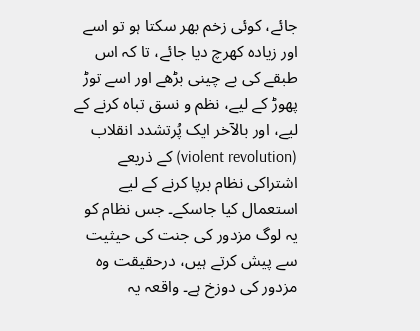جائے، کوئی زخم بھر سکتا ہو تو اسے اور زیادہ کھرچ دیا جائے، تا کہ اس طبقے کی بے چینی بڑھے اور اسے توڑ پھوڑ کے لیے، نظم و نسق تباہ کرنے کے لیے، اور بالآخر ایک پُرتشدد انقلاب (violent revolution) کے ذریعے اشتراکی نظام برپا کرنے کے لیے استعمال کیا جاسکے۔ جس نظام کو یہ لوگ مزدور کی جنت کی حیثیت سے پیش کرتے ہیں، درحقیقت وہ مزدور کی دوزخ ہے۔ واقعہ یہ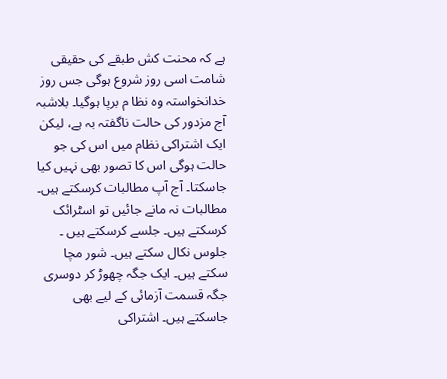ہے کہ محنت کش طبقے کی حقیقی شامت اسی روز شروع ہوگی جس روز خدانخواستہ وہ نظا م برپا ہوگیا۔ بلاشبہ آج مزدور کی حالت ناگفتہ بہ ہے، لیکن ایک اشتراکی نظام میں اس کی جو حالت ہوگی اس کا تصور بھی نہیں کیا جاسکتا۔ آج آپ مطالبات کرسکتے ہیں۔ مطالبات نہ مانے جائیں تو اسٹرائک کرسکتے ہیں۔ جلسے کرسکتے ہیں ۔ جلوس نکال سکتے ہیں۔ شور مچا سکتے ہیں۔ ایک جگہ چھوڑ کر دوسری جگہ قسمت آزمائی کے لیے بھی جاسکتے ہیں۔ اشتراکی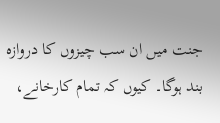جنت میں ان سب چیزوں کا دروازہ بند ہوگا۔ کیوں کہ تمام کارخانے،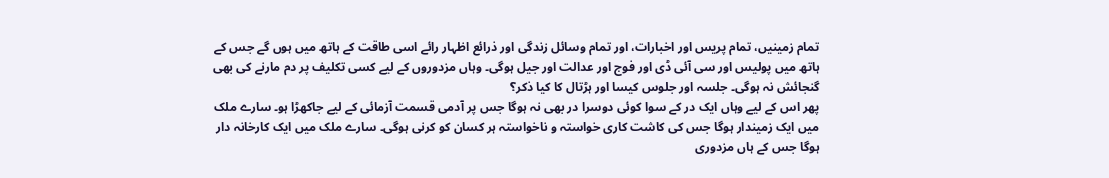تمام زمینیں، تمام پریس اور اخبارات، اور تمام وسائل زندگی اور ذرائع اظہار رائے اسی طاقت کے ہاتھ میں ہوں گے جس کے ہاتھ میں پولیس اور سی آئی ڈی اور فوج اور عدالت اور جیل ہوگی۔ وہاں مزدوروں کے لیے کسی تکلیف پر دم مارنے کی بھی گنجائش نہ ہوگی۔ جلسہ اور جلوس کیسا اور ہڑتال کا کیا ذکر؟
پھر اس کے لیے وہاں ایک در کے سوا کوئی دوسرا در بھی نہ ہوگا جس پر آدمی قسمت آزمائی کے لیے جاکھڑا ہو۔ سارے ملک میں ایک زمیندار ہوگا جس کی کاشت کاری خواستہ و ناخواستہ ہر کسان کو کرنی ہوگی۔ سارے ملک میں ایک کارخانہ دار ہوگا جس کے ہاں مزدوری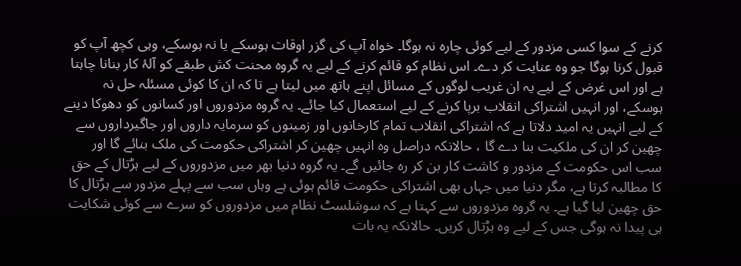کرنے کے سوا کسی مزدور کے لیے کوئی چارہ نہ ہوگا۔ خواہ آپ کی گزر اوقات ہوسکے یا نہ ہوسکے، وہی کچھ آپ کو قبول کرنا ہوگا جو وہ عنایت کر دے۔ اس نظام کو قائم کرنے کے لیے یہ گروہ محنت کش طبقے کو آلۂ کار بنانا چاہتا ہے اور اس غرض کے لیے یہ ان غریب لوگوں کے مسائل اپنے ہاتھ میں لیتا ہے تا کہ ان کا کوئی مسئلہ حل نہ ہوسکے، اور انہیں اشتراکی انقلاب برپا کرنے کے لیے استعمال کیا جائے۔ یہ گروہ مزدوروں اور کسانوں کو دھوکا دینے کے لیے انہیں یہ امید دلاتا ہے کہ اشتراکی انقلاب تمام کارخانوں اور زمینوں کو سرمایہ داروں اور جاگیرداروں سے چھین کر ان کی ملکیت بنا دے گا ، حالانکہ دراصل وہ انہیں چھین کر اشتراکی حکومت کی ملک بنائے گا اور سب اس حکومت کے مزدور و کاشت کار بن کر رہ جائیں گے۔ یہ گروہ دنیا بھر میں مزدوروں کے لیے ہڑتال کے حق کا مطالبہ کرتا ہے، مگر دنیا میں جہاں بھی اشتراکی حکومت قائم ہوئی ہے وہاں سب سے پہلے مزدور سے ہڑتال کا حق چھین لیا گیا ہے۔ یہ گروہ مزدوروں سے کہتا ہے کہ سوشلسٹ نظام میں مزدوروں کو سرے سے کوئی شکایت ہی پیدا نہ ہوگی جس کے لیے وہ ہڑتال کریں۔ حالانکہ یہ بات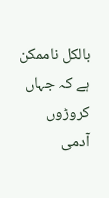بالکل ناممکن ہے کہ جہاں کروڑوں آدمی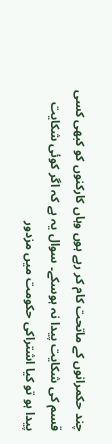چند حکمرانوں کے ماتحت کام کر رہے ہوں وہاں کارکنوں کو کبھی کسی قسم کی شکایت پیدا نہ ہوسکے۔ سوال یہ ہے کہ اگر کوئی شکایت پیدا ہو تو کیا اشتراکی حکومت میں مزدور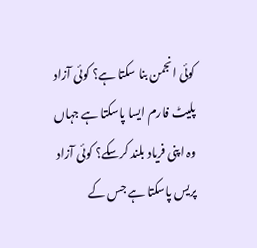کوئی انجمن بنا سکتا ہے؟ کوئی آزاد پلیٹ فارم ایسا پاسکتا ہے جہاں وہ اپنی فریاد بلند کرسکے؟ کوئی آزاد پریس پاسکتا ہے جس کے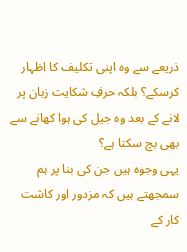ذریعے سے وہ اپنی تکلیف کا اظہار کرسکے؟ بلکہ حرفِ شکایت زبان پر لانے کے بعد وہ جیل کی ہوا کھانے سے بھی بچ سکتا ہے؟
یہی وجوہ ہیں جن کی بنا پر ہم سمجھتے ہیں کہ مزدور اور کاشت کار کے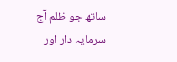ساتھ جو ظلم آج سرمایہ دار اور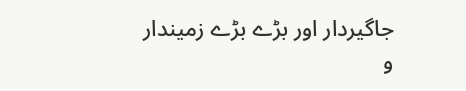جاگیردار اور بڑے بڑے زمیندار و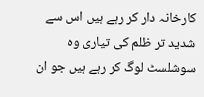کارخانہ دار کر رہے ہیں اس سے شدید تر ظلم کی تیاری وہ سوشلسٹ لوگ کر رہے ہیں جو ان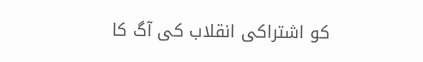کو اشتراکی انقلاب کی آگ کا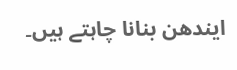ایندھن بنانا چاہتے ہیں۔